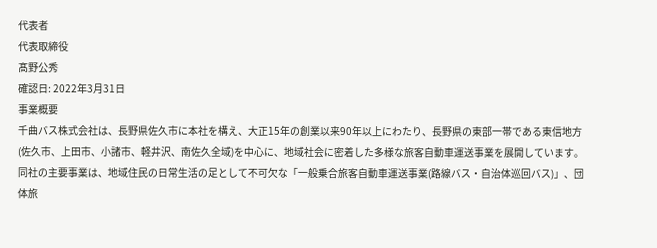代表者
代表取締役
髙野公秀
確認日: 2022年3月31日
事業概要
千曲バス株式会社は、長野県佐久市に本社を構え、大正15年の創業以来90年以上にわたり、長野県の東部一帯である東信地方(佐久市、上田市、小諸市、軽井沢、南佐久全域)を中心に、地域社会に密着した多様な旅客自動車運送事業を展開しています。同社の主要事業は、地域住民の日常生活の足として不可欠な「一般乗合旅客自動車運送事業(路線バス・自治体巡回バス)」、団体旅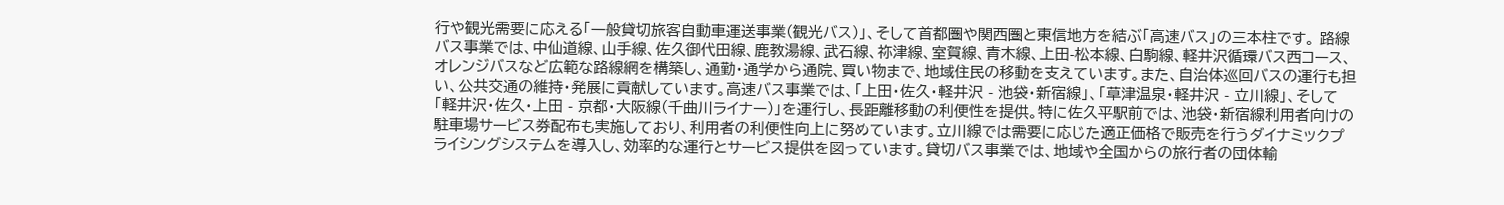行や観光需要に応える「一般貸切旅客自動車運送事業(観光バス)」、そして首都圏や関西圏と東信地方を結ぶ「高速バス」の三本柱です。 路線バス事業では、中仙道線、山手線、佐久御代田線、鹿教湯線、武石線、祢津線、室賀線、青木線、上田-松本線、白駒線、軽井沢循環バス西コース、オレンジバスなど広範な路線網を構築し、通勤・通学から通院、買い物まで、地域住民の移動を支えています。また、自治体巡回バスの運行も担い、公共交通の維持・発展に貢献しています。高速バス事業では、「上田・佐久・軽井沢 - 池袋・新宿線」、「草津温泉・軽井沢 - 立川線」、そして「軽井沢・佐久・上田 - 京都・大阪線(千曲川ライナー)」を運行し、長距離移動の利便性を提供。特に佐久平駅前では、池袋・新宿線利用者向けの駐車場サービス券配布も実施しており、利用者の利便性向上に努めています。立川線では需要に応じた適正価格で販売を行うダイナミックプライシングシステムを導入し、効率的な運行とサービス提供を図っています。貸切バス事業では、地域や全国からの旅行者の団体輸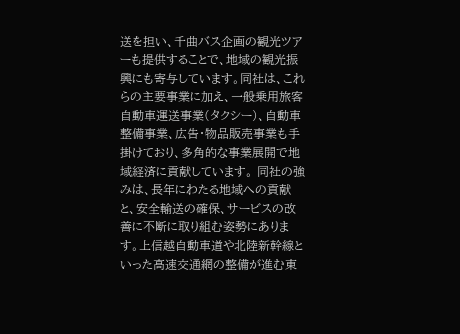送を担い、千曲バス企画の観光ツアーも提供することで、地域の観光振興にも寄与しています。同社は、これらの主要事業に加え、一般乗用旅客自動車運送事業(タクシー)、自動車整備事業、広告・物品販売事業も手掛けており、多角的な事業展開で地域経済に貢献しています。 同社の強みは、長年にわたる地域への貢献と、安全輸送の確保、サービスの改善に不断に取り組む姿勢にあります。上信越自動車道や北陸新幹線といった高速交通網の整備が進む東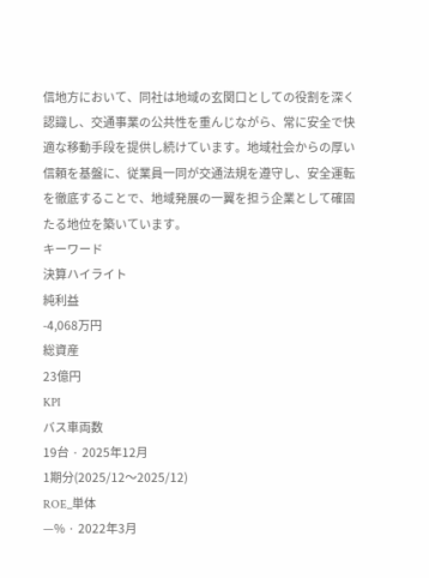信地方において、同社は地域の玄関口としての役割を深く認識し、交通事業の公共性を重んじながら、常に安全で快適な移動手段を提供し続けています。地域社会からの厚い信頼を基盤に、従業員一同が交通法規を遵守し、安全運転を徹底することで、地域発展の一翼を担う企業として確固たる地位を築いています。
キーワード
決算ハイライト
純利益
-4,068万円
総資産
23億円
KPI
バス車両数
19台 · 2025年12月
1期分(2025/12〜2025/12)
ROE_単体
—% · 2022年3月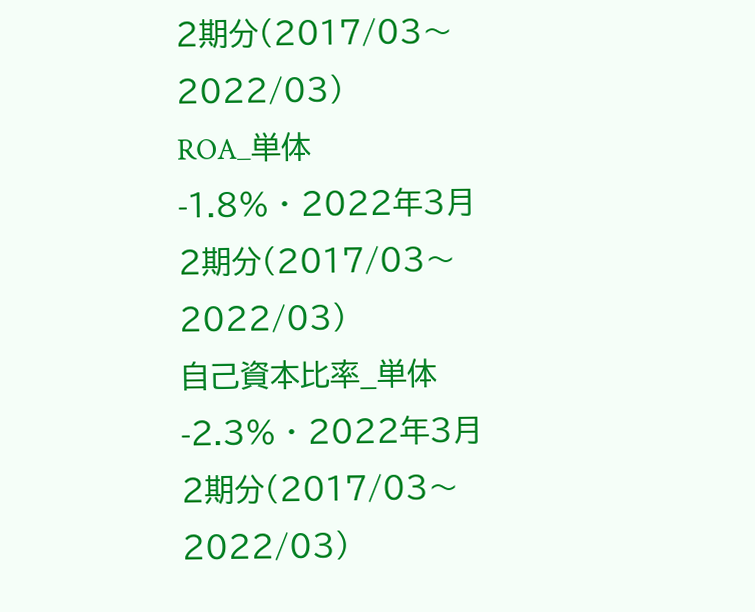2期分(2017/03〜2022/03)
ROA_単体
-1.8% · 2022年3月
2期分(2017/03〜2022/03)
自己資本比率_単体
-2.3% · 2022年3月
2期分(2017/03〜2022/03)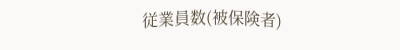従業員数(被保険者)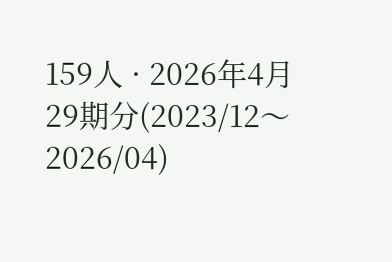159人 · 2026年4月
29期分(2023/12〜2026/04)